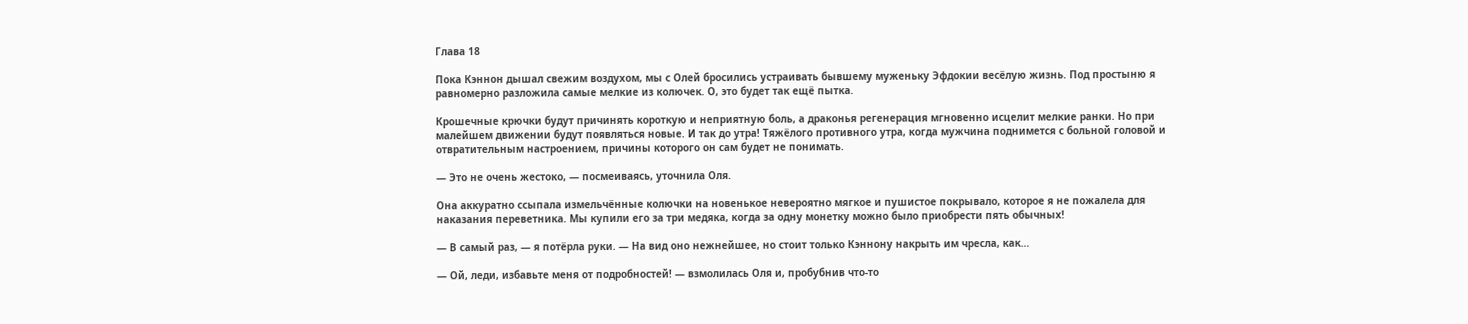Глава 18

Пока Кэннон дышал свежим воздухом, мы с Олей бросились устраивать бывшему муженьку Эфдокии весёлую жизнь. Под простыню я равномерно разложила самые мелкие из колючек. О, это будет так ещё пытка.

Крошечные крючки будут причинять короткую и неприятную боль, а драконья регенерация мгновенно исцелит мелкие ранки. Но при малейшем движении будут появляться новые. И так до утра! Тяжёлого противного утра, когда мужчина поднимется с больной головой и отвратительным настроением, причины которого он сам будет не понимать.

— Это не очень жестоко, — посмеиваясь, уточнила Оля.

Она аккуратно ссыпала измельчённые колючки на новенькое невероятно мягкое и пушистое покрывало, которое я не пожалела для наказания переветника. Мы купили его за три медяка, когда за одну монетку можно было приобрести пять обычных!

— В самый раз, — я потёрла руки. — На вид оно нежнейшее, но стоит только Кэннону накрыть им чресла, как…

— Ой, леди, избавьте меня от подробностей! — взмолилась Оля и, пробубнив что-то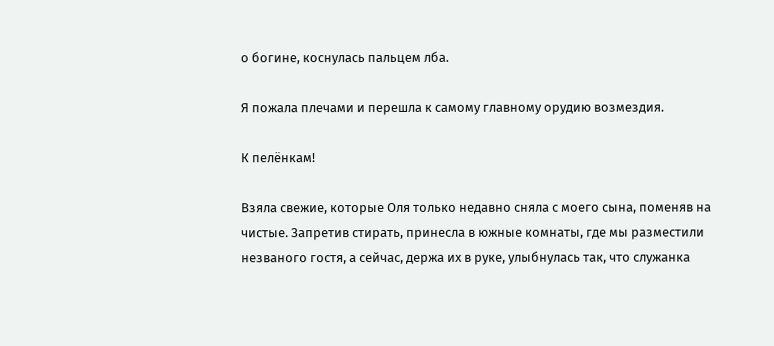о богине, коснулась пальцем лба.

Я пожала плечами и перешла к самому главному орудию возмездия.

К пелёнкам!

Взяла свежие, которые Оля только недавно сняла с моего сына, поменяв на чистые. Запретив стирать, принесла в южные комнаты, где мы разместили незваного гостя, а сейчас, держа их в руке, улыбнулась так, что служанка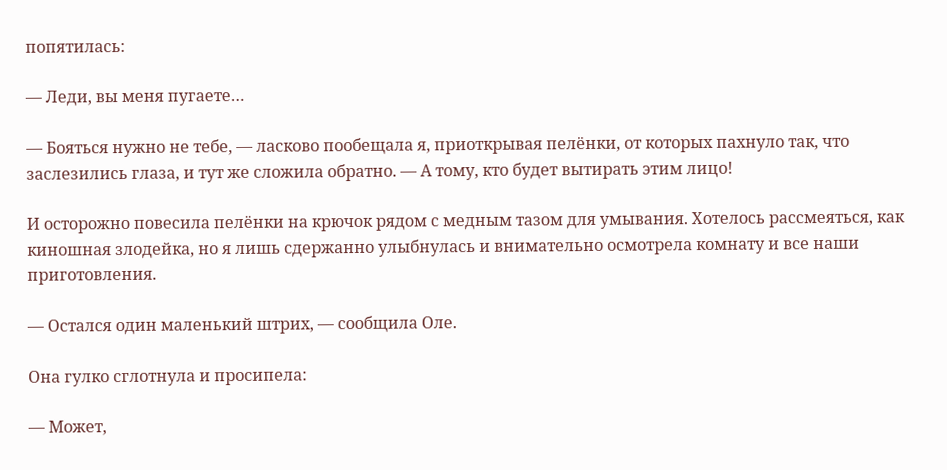попятилась:

— Леди, вы меня пугаете…

— Бояться нужно не тебе, — ласково пообещала я, приоткрывая пелёнки, от которых пахнуло так, что заслезились глаза, и тут же сложила обратно. — А тому, кто будет вытирать этим лицо!

И осторожно повесила пелёнки на крючок рядом с медным тазом для умывания. Хотелось рассмеяться, как киношная злодейка, но я лишь сдержанно улыбнулась и внимательно осмотрела комнату и все наши приготовления.

— Остался один маленький штрих, — сообщила Оле.

Она гулко сглотнула и просипела:

— Может,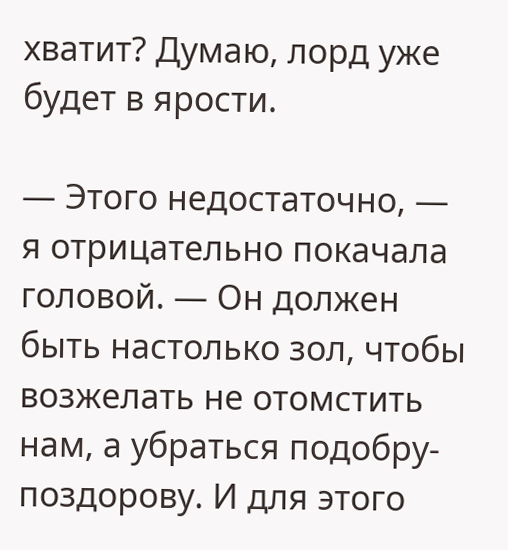хватит? Думаю, лорд уже будет в ярости.

— Этого недостаточно, — я отрицательно покачала головой. — Он должен быть настолько зол, чтобы возжелать не отомстить нам, а убраться подобру-поздорову. И для этого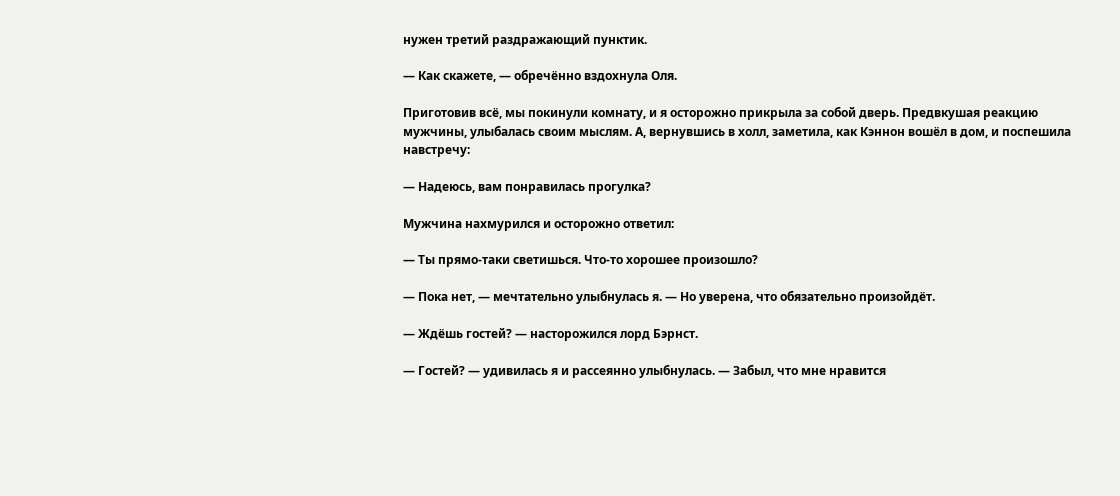нужен третий раздражающий пунктик.

— Как скажете, — обречённо вздохнула Оля.

Приготовив всё, мы покинули комнату, и я осторожно прикрыла за собой дверь. Предвкушая реакцию мужчины, улыбалась своим мыслям. А, вернувшись в холл, заметила, как Кэннон вошёл в дом, и поспешила навстречу:

— Надеюсь, вам понравилась прогулка?

Мужчина нахмурился и осторожно ответил:

— Ты прямо-таки светишься. Что-то хорошее произошло?

— Пока нет, — мечтательно улыбнулась я. — Но уверена, что обязательно произойдёт.

— Ждёшь гостей? — насторожился лорд Бэрнст.

— Гостей? — удивилась я и рассеянно улыбнулась. — Забыл, что мне нравится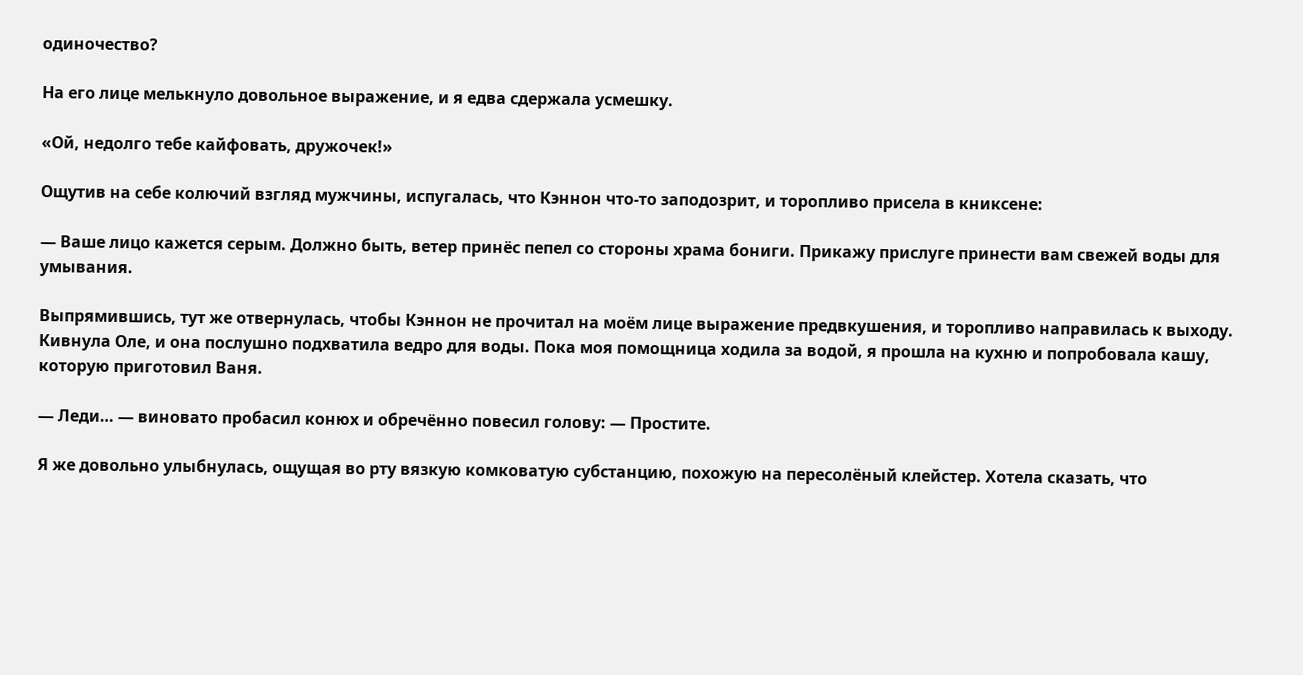одиночество?

На его лице мелькнуло довольное выражение, и я едва сдержала усмешку.

«Ой, недолго тебе кайфовать, дружочек!»

Ощутив на себе колючий взгляд мужчины, испугалась, что Кэннон что-то заподозрит, и торопливо присела в книксене:

— Ваше лицо кажется серым. Должно быть, ветер принёс пепел со стороны храма бониги. Прикажу прислуге принести вам свежей воды для умывания.

Выпрямившись, тут же отвернулась, чтобы Кэннон не прочитал на моём лице выражение предвкушения, и торопливо направилась к выходу. Кивнула Оле, и она послушно подхватила ведро для воды. Пока моя помощница ходила за водой, я прошла на кухню и попробовала кашу, которую приготовил Ваня.

— Леди… — виновато пробасил конюх и обречённо повесил голову: — Простите.

Я же довольно улыбнулась, ощущая во рту вязкую комковатую субстанцию, похожую на пересолёный клейстер. Хотела сказать, что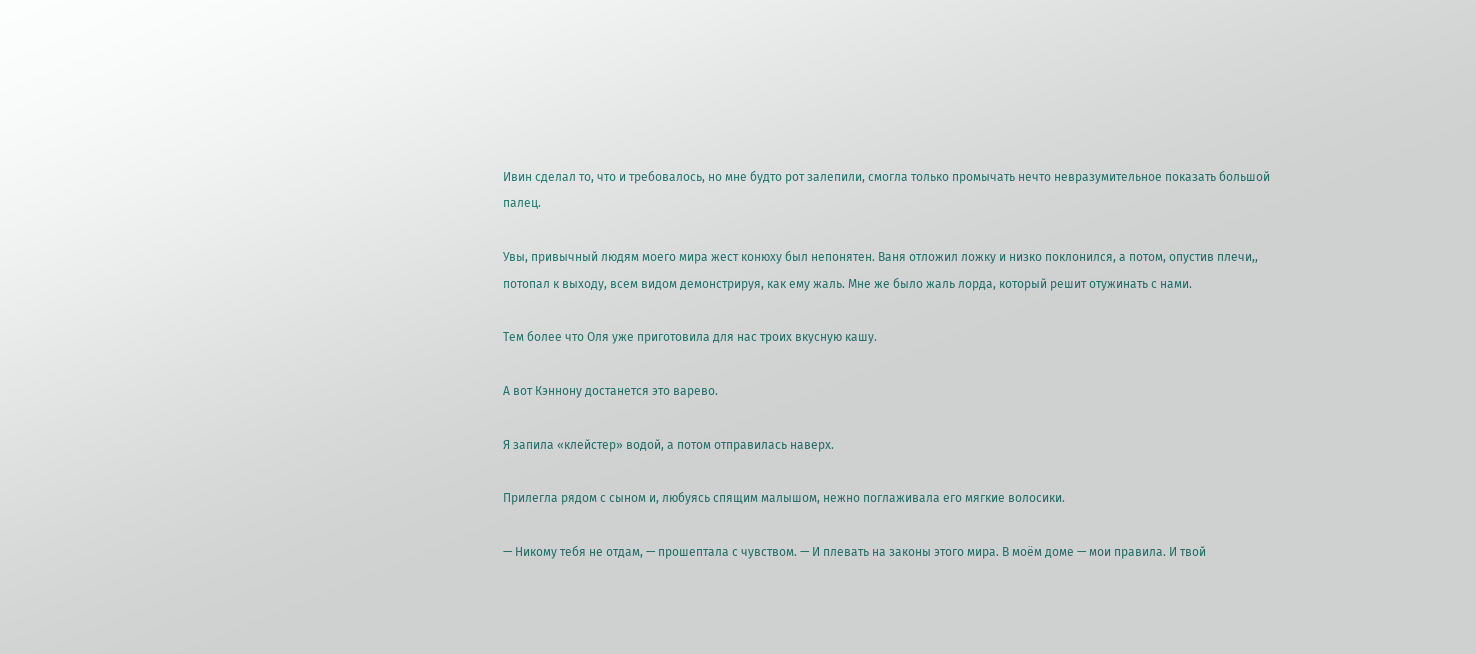Ивин сделал то, что и требовалось, но мне будто рот залепили, смогла только промычать нечто невразумительное показать большой палец.

Увы, привычный людям моего мира жест конюху был непонятен. Ваня отложил ложку и низко поклонился, а потом, опустив плечи,, потопал к выходу, всем видом демонстрируя, как ему жаль. Мне же было жаль лорда, который решит отужинать с нами.

Тем более что Оля уже приготовила для нас троих вкусную кашу.

А вот Кэннону достанется это варево.

Я запила «клейстер» водой, а потом отправилась наверх.

Прилегла рядом с сыном и, любуясь спящим малышом, нежно поглаживала его мягкие волосики.

— Никому тебя не отдам, — прошептала с чувством. — И плевать на законы этого мира. В моём доме — мои правила. И твой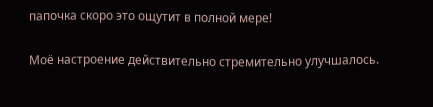папочка скоро это ощутит в полной мере!

Моё настроение действительно стремительно улучшалось.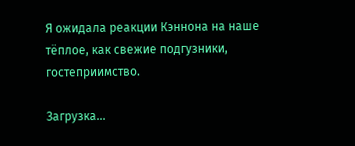Я ожидала реакции Кэннона на наше тёплое, как свежие подгузники, гостеприимство.

Загрузка...